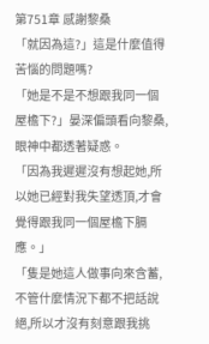第751章 感謝黎桑
「就因為這?」這是什麼值得苦惱的問題嗎?
「她是不是不想跟我同一個屋檐下?」晏深偏頭看向黎桑,眼神中都透著疑惑。
「因為我遲遲沒有想起她,所以她已經對我失望透頂,才會覺得跟我同一個屋檐下膈應。」
「隻是她這人做事向來含蓄,不管什麼情況下都不把話說絕,所以才沒有刻意跟我挑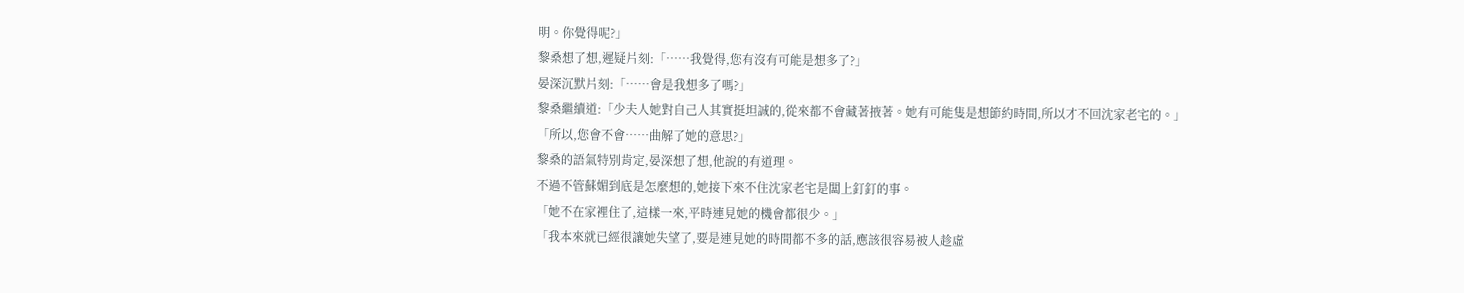明。你覺得呢?」
黎桑想了想,遲疑片刻:「……我覺得,您有沒有可能是想多了?」
晏深沉默片刻:「……會是我想多了嗎?」
黎桑繼續道:「少夫人她對自己人其實挺坦誠的,從來都不會藏著掖著。她有可能隻是想節約時間,所以才不回沈家老宅的。」
「所以,您會不會……曲解了她的意思?」
黎桑的語氣特別肯定,晏深想了想,他說的有道理。
不過不管蘇媚到底是怎麼想的,她接下來不住沈家老宅是闆上釘釘的事。
「她不在家裡住了,這樣一來,平時連見她的機會都很少。」
「我本來就已經很讓她失望了,要是連見她的時間都不多的話,應該很容易被人趁虛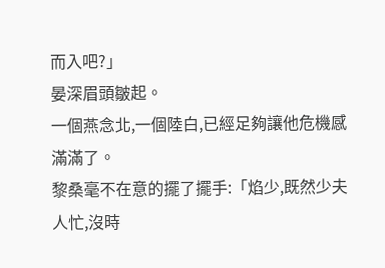而入吧?」
晏深眉頭皺起。
一個燕念北,一個陸白,已經足夠讓他危機感滿滿了。
黎桑毫不在意的擺了擺手:「焰少,既然少夫人忙,沒時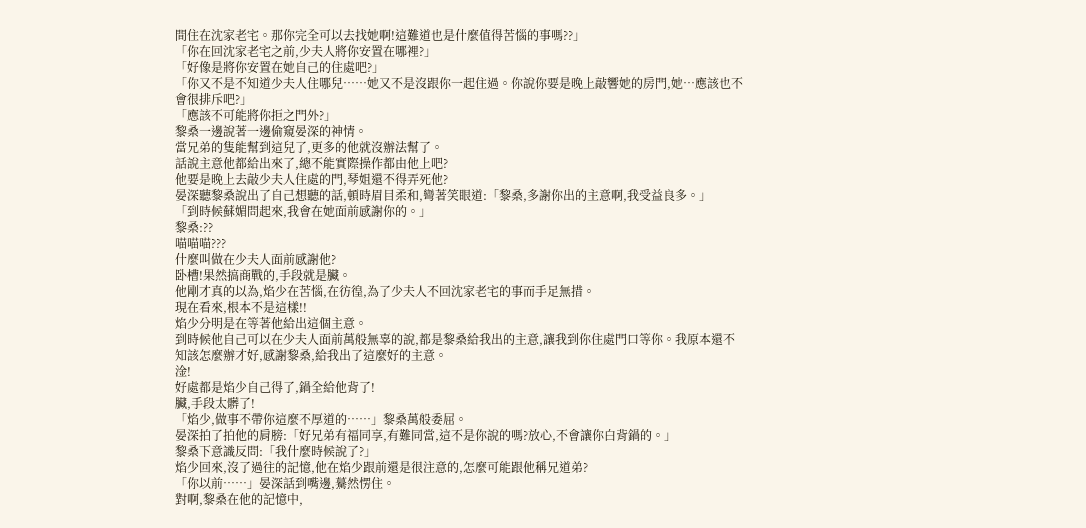間住在沈家老宅。那你完全可以去找她啊!這難道也是什麼值得苦惱的事嗎??」
「你在回沈家老宅之前,少夫人將你安置在哪裡?」
「好像是將你安置在她自己的住處吧?」
「你又不是不知道少夫人住哪兒……她又不是沒跟你一起住過。你說你要是晚上敲響她的房門,她…應該也不會很排斥吧?」
「應該不可能將你拒之門外?」
黎桑一邊說著一邊偷窺晏深的神情。
當兄弟的隻能幫到這兒了,更多的他就沒辦法幫了。
話說主意他都給出來了,總不能實際操作都由他上吧?
他要是晚上去敲少夫人住處的門,琴姐還不得弄死他?
晏深聽黎桑說出了自己想聽的話,頓時眉目柔和,彎著笑眼道:「黎桑,多謝你出的主意啊,我受益良多。」
「到時候蘇媚問起來,我會在她面前感謝你的。」
黎桑:??
喵喵喵???
什麼叫做在少夫人面前感謝他?
卧槽!果然搞商戰的,手段就是臟。
他剛才真的以為,焰少在苦惱,在彷徨,為了少夫人不回沈家老宅的事而手足無措。
現在看來,根本不是這樣!!
焰少分明是在等著他給出這個主意。
到時候他自己可以在少夫人面前萬般無辜的說,都是黎桑給我出的主意,讓我到你住處門口等你。我原本還不知該怎麼辦才好,感謝黎桑,給我出了這麼好的主意。
淦!
好處都是焰少自己得了,鍋全給他背了!
臟,手段太髒了!
「焰少,做事不帶你這麼不厚道的……」黎桑萬般委屈。
晏深拍了拍他的肩膀:「好兄弟有福同享,有難同當,這不是你說的嗎?放心,不會讓你白背鍋的。」
黎桑下意識反問:「我什麼時候說了?」
焰少回來,沒了過往的記憶,他在焰少跟前還是很注意的,怎麼可能跟他稱兄道弟?
「你以前……」晏深話到嘴邊,驀然愣住。
對啊,黎桑在他的記憶中,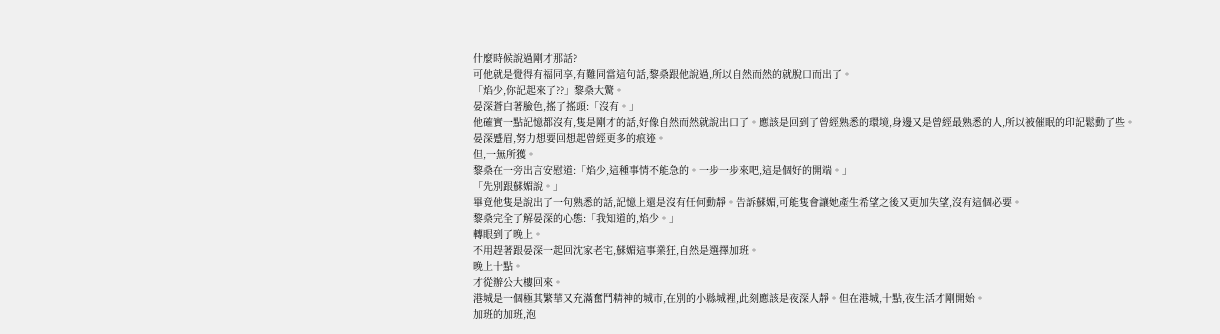什麼時候說過剛才那話?
可他就是覺得有福同享,有難同當這句話,黎桑跟他說過,所以自然而然的就脫口而出了。
「焰少,你記起來了??」黎桑大驚。
晏深蒼白著臉色,搖了搖頭:「沒有。」
他確實一點記憶都沒有,隻是剛才的話,好像自然而然就說出口了。應該是回到了曾經熟悉的環境,身邊又是曾經最熟悉的人,所以被催眠的印記鬆動了些。
晏深蹙眉,努力想要回想起曾經更多的痕迹。
但,一無所獲。
黎桑在一旁出言安慰道:「焰少,這種事情不能急的。一步一步來吧,這是個好的開端。」
「先別跟蘇媚說。」
畢竟他隻是說出了一句熟悉的話,記憶上還是沒有任何動靜。告訴蘇媚,可能隻會讓她產生希望之後又更加失望,沒有這個必要。
黎桑完全了解晏深的心態:「我知道的,焰少。」
轉眼到了晚上。
不用趕著跟晏深一起回沈家老宅,蘇媚這事業狂,自然是選擇加班。
晚上十點。
才從辦公大樓回來。
港城是一個極其繁華又充滿奮鬥精神的城市,在別的小縣城裡,此刻應該是夜深人靜。但在港城,十點,夜生活才剛開始。
加班的加班,泡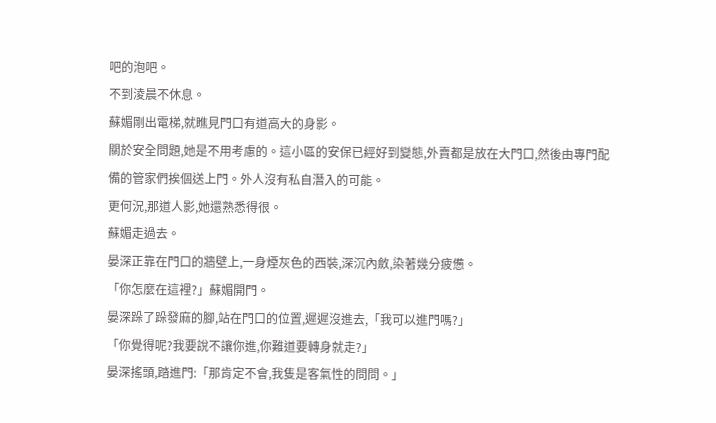吧的泡吧。
不到淩晨不休息。
蘇媚剛出電梯,就瞧見門口有道高大的身影。
關於安全問題,她是不用考慮的。這小區的安保已經好到變態,外賣都是放在大門口,然後由專門配備的管家們挨個送上門。外人沒有私自潛入的可能。
更何況,那道人影,她還熟悉得很。
蘇媚走過去。
晏深正靠在門口的牆壁上,一身煙灰色的西裝,深沉內斂,染著幾分疲憊。
「你怎麼在這裡?」蘇媚開門。
晏深跺了跺發麻的腳,站在門口的位置,遲遲沒進去,「我可以進門嗎?」
「你覺得呢?我要說不讓你進,你難道要轉身就走?」
晏深搖頭,踏進門:「那肯定不會,我隻是客氣性的問問。」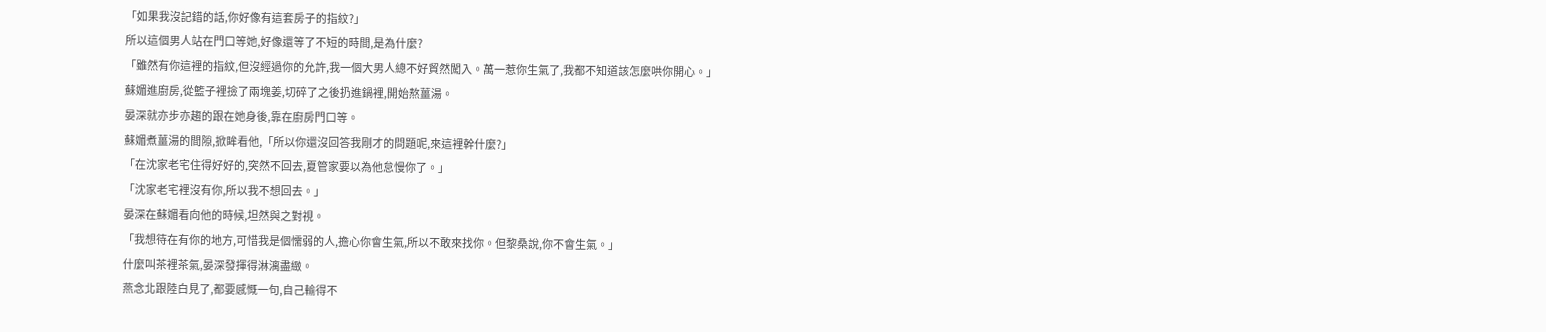「如果我沒記錯的話,你好像有這套房子的指紋?」
所以這個男人站在門口等她,好像還等了不短的時間,是為什麼?
「雖然有你這裡的指紋,但沒經過你的允許,我一個大男人總不好貿然闖入。萬一惹你生氣了,我都不知道該怎麼哄你開心。」
蘇媚進廚房,從籃子裡撿了兩塊姜,切碎了之後扔進鍋裡,開始熬薑湯。
晏深就亦步亦趨的跟在她身後,靠在廚房門口等。
蘇媚煮薑湯的間隙,掀眸看他,「所以你還沒回答我剛才的問題呢,來這裡幹什麼?」
「在沈家老宅住得好好的,突然不回去,夏管家要以為他怠慢你了。」
「沈家老宅裡沒有你,所以我不想回去。」
晏深在蘇媚看向他的時候,坦然與之對視。
「我想待在有你的地方,可惜我是個懦弱的人,擔心你會生氣,所以不敢來找你。但黎桑說,你不會生氣。」
什麼叫茶裡茶氣,晏深發揮得淋漓盡緻。
燕念北跟陸白見了,都要感慨一句,自己輸得不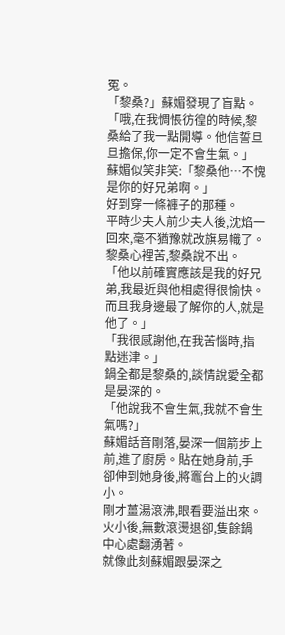冤。
「黎桑?」蘇媚發現了盲點。
「哦,在我惆悵彷徨的時候,黎桑給了我一點開導。他信誓旦旦擔保,你一定不會生氣。」
蘇媚似笑非笑:「黎桑他…不愧是你的好兄弟啊。」
好到穿一條褲子的那種。
平時少夫人前少夫人後,沈焰一回來,毫不猶豫就改旗易幟了。
黎桑心裡苦,黎桑說不出。
「他以前確實應該是我的好兄弟,我最近與他相處得很愉快。而且我身邊最了解你的人,就是他了。」
「我很感謝他,在我苦惱時,指點迷津。」
鍋全都是黎桑的,談情說愛全都是晏深的。
「他說我不會生氣,我就不會生氣嗎?」
蘇媚話音剛落,晏深一個箭步上前,進了廚房。貼在她身前,手卻伸到她身後,將竈台上的火調小。
剛才薑湯滾沸,眼看要溢出來。
火小後,無數滾燙退卻,隻餘鍋中心處翻湧著。
就像此刻蘇媚跟晏深之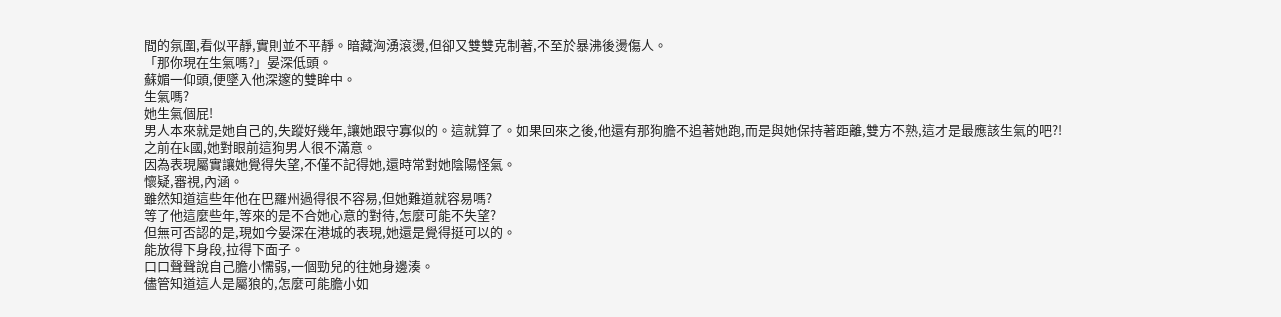間的氛圍,看似平靜,實則並不平靜。暗藏洶湧滾燙,但卻又雙雙克制著,不至於暴沸後燙傷人。
「那你現在生氣嗎?」晏深低頭。
蘇媚一仰頭,便墜入他深邃的雙眸中。
生氣嗎?
她生氣個屁!
男人本來就是她自己的,失蹤好幾年,讓她跟守寡似的。這就算了。如果回來之後,他還有那狗膽不追著她跑,而是與她保持著距離,雙方不熟,這才是最應該生氣的吧?!
之前在k國,她對眼前這狗男人很不滿意。
因為表現屬實讓她覺得失望,不僅不記得她,還時常對她陰陽怪氣。
懷疑,審視,內涵。
雖然知道這些年他在巴羅州過得很不容易,但她難道就容易嗎?
等了他這麼些年,等來的是不合她心意的對待,怎麼可能不失望?
但無可否認的是,現如今晏深在港城的表現,她還是覺得挺可以的。
能放得下身段,拉得下面子。
口口聲聲說自己膽小懦弱,一個勁兒的往她身邊湊。
儘管知道這人是屬狼的,怎麼可能膽小如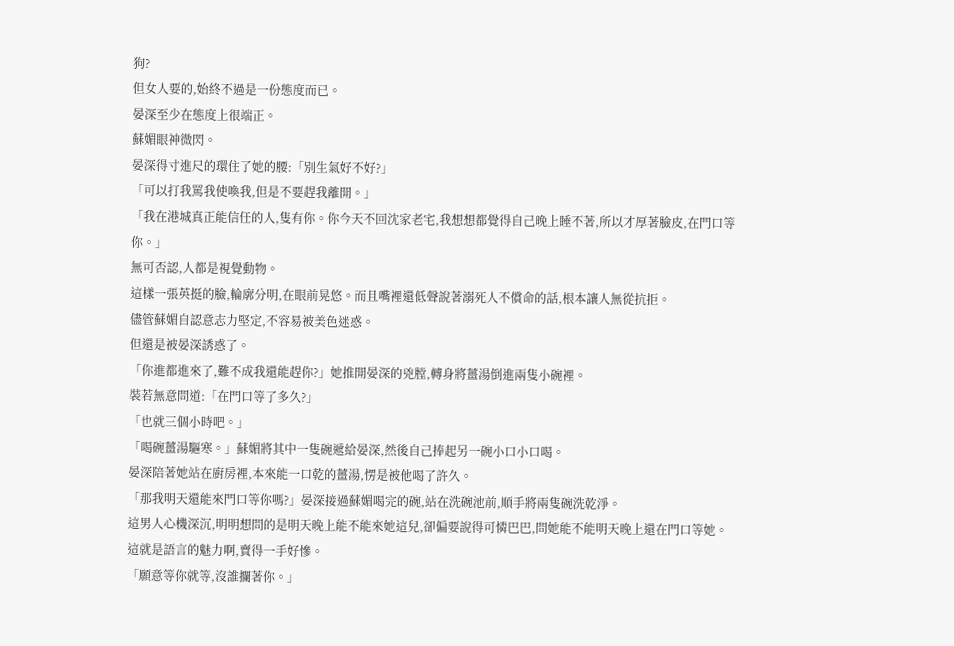狗?
但女人要的,始終不過是一份態度而已。
晏深至少在態度上很端正。
蘇媚眼神微閃。
晏深得寸進尺的環住了她的腰:「別生氣好不好?」
「可以打我罵我使喚我,但是不要趕我離開。」
「我在港城真正能信任的人,隻有你。你今天不回沈家老宅,我想想都覺得自己晚上睡不著,所以才厚著臉皮,在門口等你。」
無可否認,人都是視覺動物。
這樣一張英挺的臉,輪廓分明,在眼前晃悠。而且嘴裡還低聲說著溺死人不償命的話,根本讓人無從抗拒。
儘管蘇媚自認意志力堅定,不容易被美色迷惑。
但還是被晏深誘惑了。
「你進都進來了,難不成我還能趕你?」她推開晏深的兇膛,轉身將薑湯倒進兩隻小碗裡。
裝若無意問道:「在門口等了多久?」
「也就三個小時吧。」
「喝碗薑湯驅寒。」蘇媚將其中一隻碗遞給晏深,然後自己捧起另一碗小口小口喝。
晏深陪著她站在廚房裡,本來能一口乾的薑湯,愣是被他喝了許久。
「那我明天還能來門口等你嗎?」晏深接過蘇媚喝完的碗,站在洗碗池前,順手將兩隻碗洗乾淨。
這男人心機深沉,明明想問的是明天晚上能不能來她這兒,卻偏要說得可憐巴巴,問她能不能明天晚上還在門口等她。
這就是語言的魅力啊,賣得一手好慘。
「願意等你就等,沒誰攔著你。」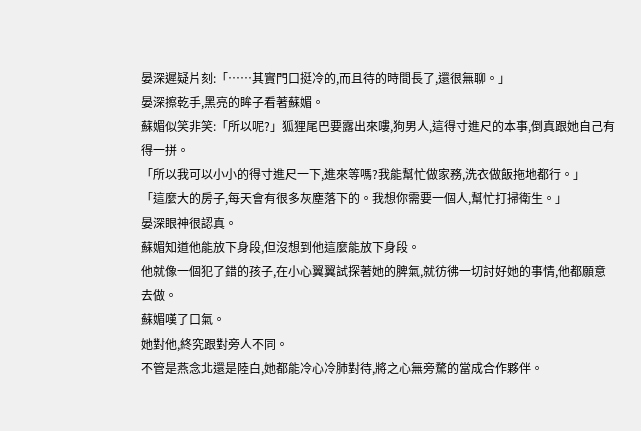晏深遲疑片刻:「……其實門口挺冷的,而且待的時間長了,還很無聊。」
晏深擦乾手,黑亮的眸子看著蘇媚。
蘇媚似笑非笑:「所以呢?」狐狸尾巴要露出來嘍,狗男人,這得寸進尺的本事,倒真跟她自己有得一拼。
「所以我可以小小的得寸進尺一下,進來等嗎?我能幫忙做家務,洗衣做飯拖地都行。」
「這麼大的房子,每天會有很多灰塵落下的。我想你需要一個人,幫忙打掃衛生。」
晏深眼神很認真。
蘇媚知道他能放下身段,但沒想到他這麼能放下身段。
他就像一個犯了錯的孩子,在小心翼翼試探著她的脾氣,就彷彿一切討好她的事情,他都願意去做。
蘇媚嘆了口氣。
她對他,終究跟對旁人不同。
不管是燕念北還是陸白,她都能冷心冷肺對待,將之心無旁騖的當成合作夥伴。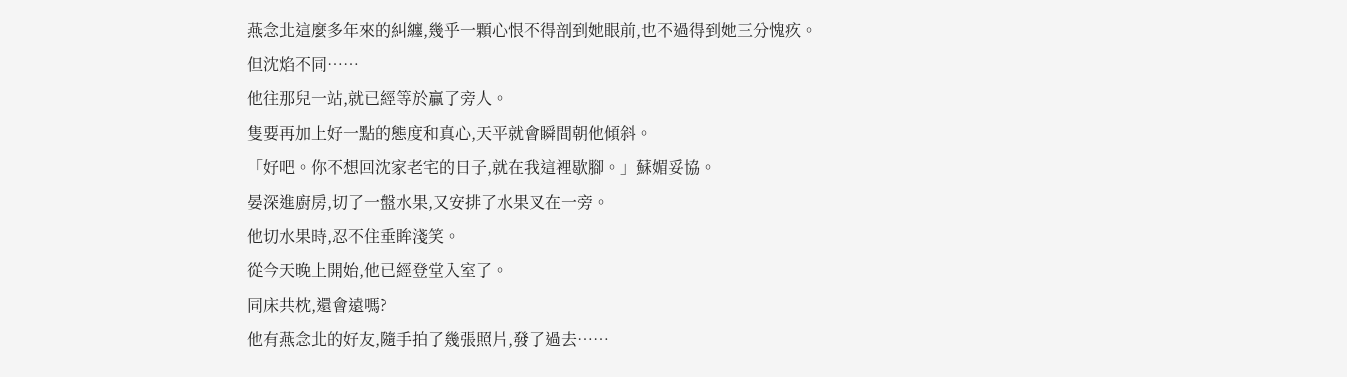燕念北這麼多年來的糾纏,幾乎一顆心恨不得剖到她眼前,也不過得到她三分愧疚。
但沈焰不同……
他往那兒一站,就已經等於贏了旁人。
隻要再加上好一點的態度和真心,天平就會瞬間朝他傾斜。
「好吧。你不想回沈家老宅的日子,就在我這裡歇腳。」蘇媚妥協。
晏深進廚房,切了一盤水果,又安排了水果叉在一旁。
他切水果時,忍不住垂眸淺笑。
從今天晚上開始,他已經登堂入室了。
同床共枕,還會遠嗎?
他有燕念北的好友,隨手拍了幾張照片,發了過去……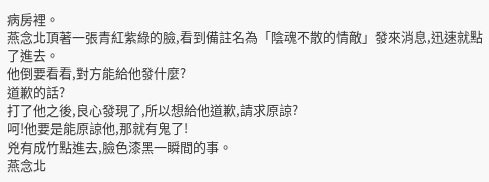病房裡。
燕念北頂著一張青紅紫綠的臉,看到備註名為「陰魂不散的情敵」發來消息,迅速就點了進去。
他倒要看看,對方能給他發什麼?
道歉的話?
打了他之後,良心發現了,所以想給他道歉,請求原諒?
呵!他要是能原諒他,那就有鬼了!
兇有成竹點進去,臉色漆黑一瞬間的事。
燕念北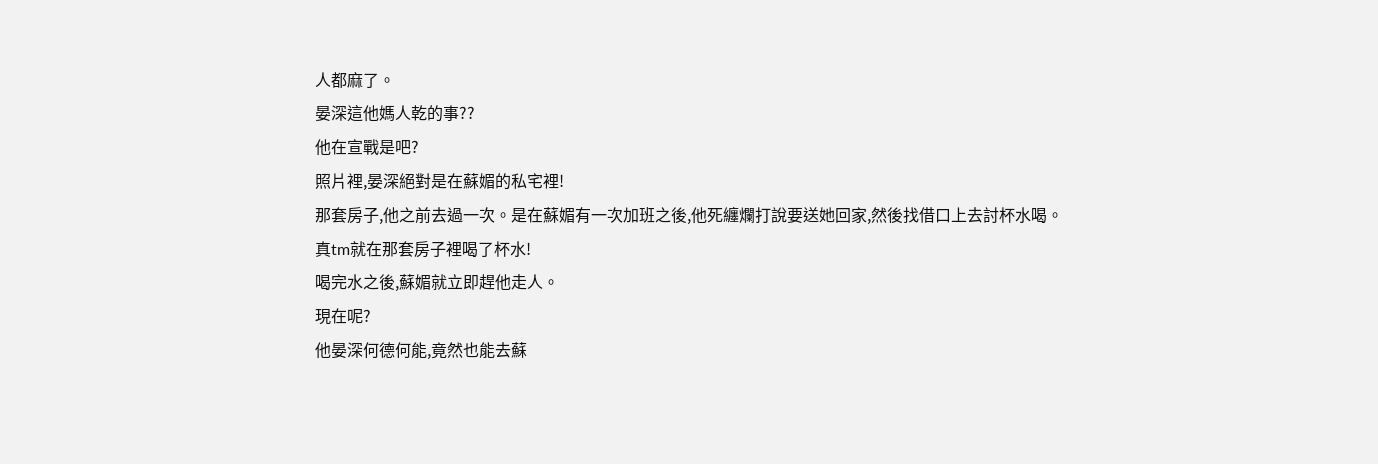人都麻了。
晏深這他媽人乾的事??
他在宣戰是吧?
照片裡,晏深絕對是在蘇媚的私宅裡!
那套房子,他之前去過一次。是在蘇媚有一次加班之後,他死纏爛打說要送她回家,然後找借口上去討杯水喝。
真tm就在那套房子裡喝了杯水!
喝完水之後,蘇媚就立即趕他走人。
現在呢?
他晏深何德何能,竟然也能去蘇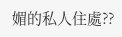媚的私人住處??